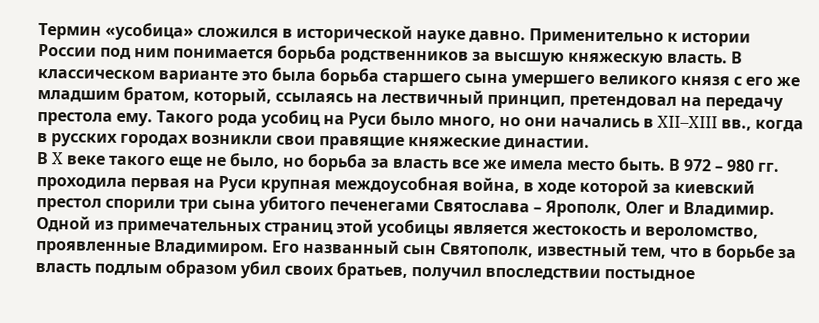Термин «усобица» сложился в исторической науке давно. Применительно к истории России под ним понимается борьба родственников за высшую княжескую власть. В классическом варианте это была борьба старшего сына умершего великого князя с его же младшим братом, который, ссылаясь на лествичный принцип, претендовал на передачу престола ему. Такого рода усобиц на Руси было много, но они начались в XII–XIII вв., когда в русских городах возникли свои правящие княжеские династии.
В X веке такого еще не было, но борьба за власть все же имела место быть. В 972 – 980 гг. проходила первая на Руси крупная междоусобная война, в ходе которой за киевский престол спорили три сына убитого печенегами Святослава – Ярополк, Олег и Владимир.
Одной из примечательных страниц этой усобицы является жестокость и вероломство, проявленные Владимиром. Его названный сын Святополк, известный тем, что в борьбе за власть подлым образом убил своих братьев, получил впоследствии постыдное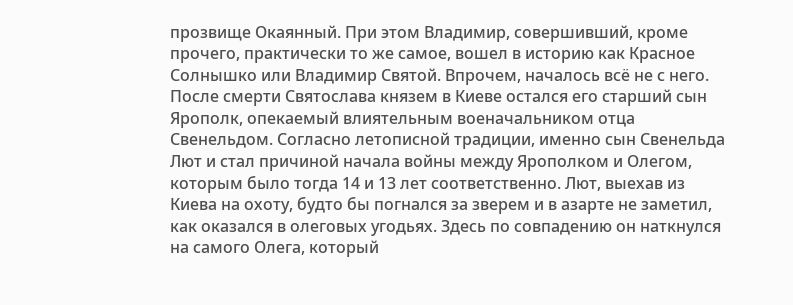прозвище Окаянный. При этом Владимир, совершивший, кроме прочего, практически то же самое, вошел в историю как Красное Солнышко или Владимир Святой. Впрочем, началось всё не с него.
После смерти Святослава князем в Киеве остался его старший сын Ярополк, опекаемый влиятельным военачальником отца Свенельдом. Согласно летописной традиции, именно сын Свенельда Лют и стал причиной начала войны между Ярополком и Олегом, которым было тогда 14 и 13 лет соответственно. Лют, выехав из Киева на охоту, будто бы погнался за зверем и в азарте не заметил, как оказался в олеговых угодьях. Здесь по совпадению он наткнулся на самого Олега, который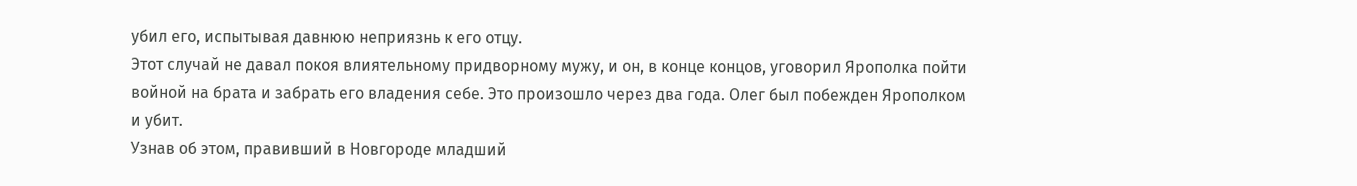убил его, испытывая давнюю неприязнь к его отцу.
Этот случай не давал покоя влиятельному придворному мужу, и он, в конце концов, уговорил Ярополка пойти войной на брата и забрать его владения себе. Это произошло через два года. Олег был побежден Ярополком и убит.
Узнав об этом, правивший в Новгороде младший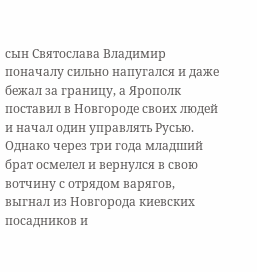сын Святослава Владимир поначалу сильно напугался и даже бежал за границу, а Ярополк поставил в Новгороде своих людей и начал один управлять Русью. Однако через три года младший брат осмелел и вернулся в свою вотчину с отрядом варягов, выгнал из Новгорода киевских посадников и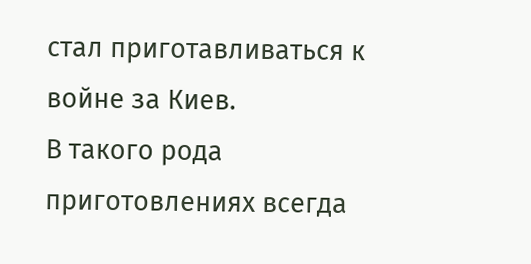стал приготавливаться к войне за Киев.
В такого рода приготовлениях всегда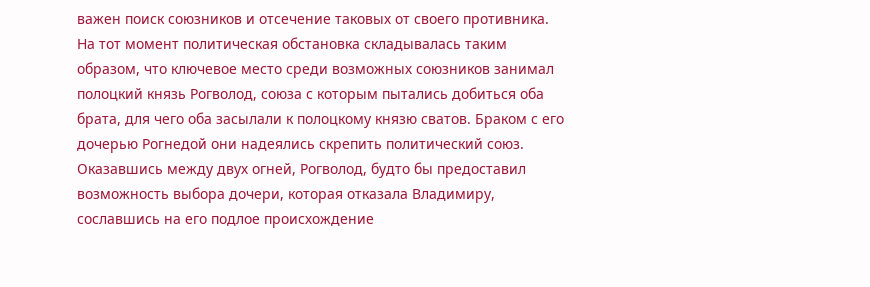важен поиск союзников и отсечение таковых от своего противника. На тот момент политическая обстановка складывалась таким образом, что ключевое место среди возможных союзников занимал полоцкий князь Рогволод, союза с которым пытались добиться оба брата, для чего оба засылали к полоцкому князю сватов. Браком с его дочерью Рогнедой они надеялись скрепить политический союз. Оказавшись между двух огней, Рогволод, будто бы предоставил возможность выбора дочери, которая отказала Владимиру, сославшись на его подлое происхождение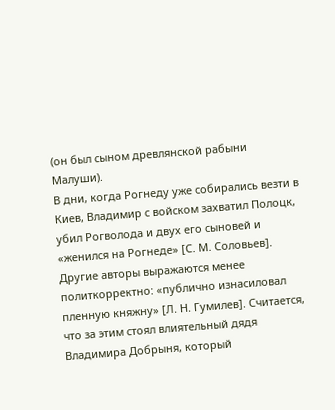(он был сыном древлянской рабыни Малуши).
В дни, когда Рогнеду уже собирались везти в Киев, Владимир с войском захватил Полоцк, убил Рогволода и двух его сыновей и «женился на Рогнеде» [С. М. Соловьев]. Другие авторы выражаются менее политкорректно: «публично изнасиловал пленную княжну» [Л. Н. Гумилев]. Считается, что за этим стоял влиятельный дядя Владимира Добрыня, который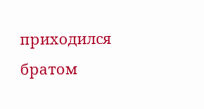приходился братом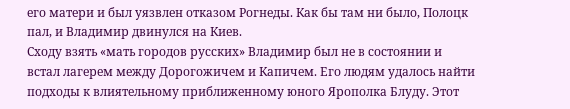его матери и был уязвлен отказом Рогнеды. Как бы там ни было, Полоцк пал, и Владимир двинулся на Киев.
Сходу взять «мать городов русских» Владимир был не в состоянии и встал лагерем между Дорогожичем и Капичем. Его людям удалось найти подходы к влиятельному приближенному юного Ярополка Блуду. Этот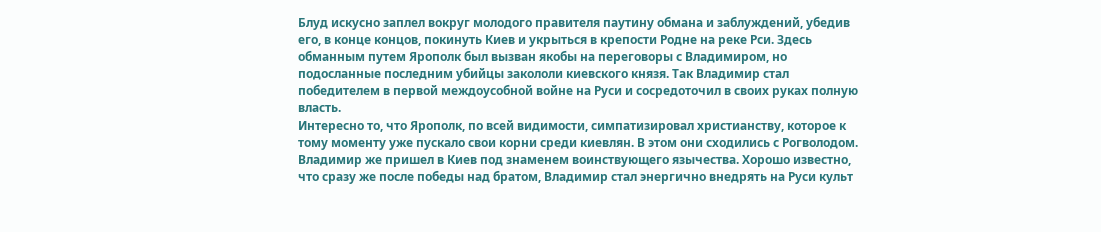Блуд искусно заплел вокруг молодого правителя паутину обмана и заблуждений, убедив его, в конце концов, покинуть Киев и укрыться в крепости Родне на реке Рси. Здесь обманным путем Ярополк был вызван якобы на переговоры с Владимиром, но подосланные последним убийцы закололи киевского князя. Так Владимир стал победителем в первой междоусобной войне на Руси и сосредоточил в своих руках полную власть.
Интересно то, что Ярополк, по всей видимости, симпатизировал христианству, которое к тому моменту уже пускало свои корни среди киевлян. В этом они сходились с Рогволодом. Владимир же пришел в Киев под знаменем воинствующего язычества. Хорошо известно, что сразу же после победы над братом, Владимир стал энергично внедрять на Руси культ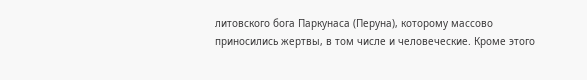литовского бога Паркунаса (Перуна), которому массово приносились жертвы, в том числе и человеческие. Кроме этого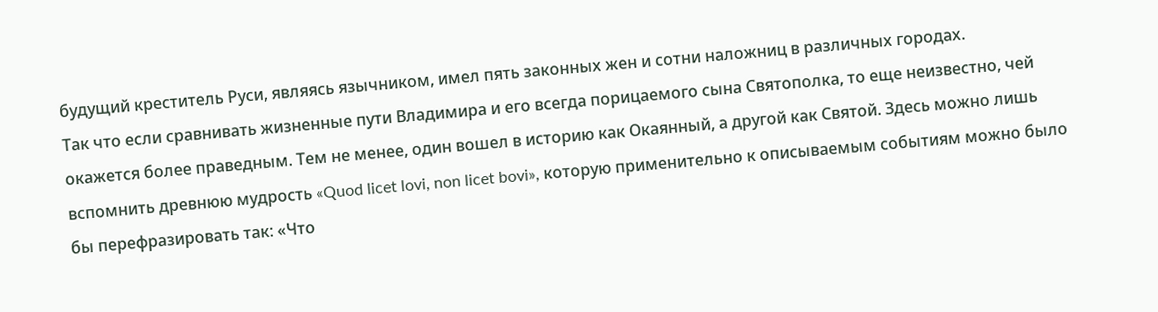будущий креститель Руси, являясь язычником, имел пять законных жен и сотни наложниц в различных городах.
Так что если сравнивать жизненные пути Владимира и его всегда порицаемого сына Святополка, то еще неизвестно, чей окажется более праведным. Тем не менее, один вошел в историю как Окаянный, а другой как Святой. Здесь можно лишь вспомнить древнюю мудрость «Quod licet lovi, non licet bovi», которую применительно к описываемым событиям можно было бы перефразировать так: «Что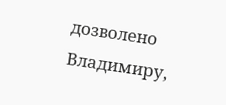дозволено Владимиру,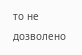то не дозволено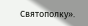Святополку».